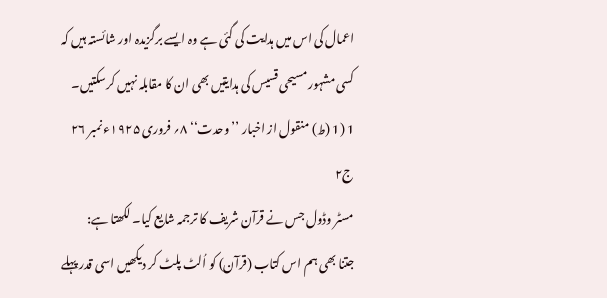اعمال کی اس میں ہدایت کی گئی ہے وہ ایسے برگزیدہ اور شائستہ ہیں کہ کسی مشہور مسیحی قسیس کی ہدایتیں بھی ان کا مقابلہ نہیں کرسکتیں۔
1 (1 (ط) منقول از اخبار ’’وحدت‘‘ ۸؍ فروری ۱۹۲۵ء نمبر ۲۶ ج۲
مسٹر وڈول جس نے قرآن شریف کا ترجمہ شایع کیا۔ لکھتا ہے:
جتنا بھی ہم اس کتاب (قرآن) کو اُلٹ پلٹ کر دیکھیں اسی قدر پہلے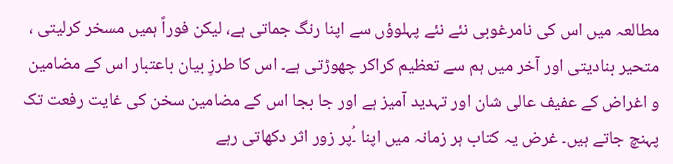مطالعہ میں اس کی نامرغوبی نئے نئے پہلوؤں سے اپنا رنگ جماتی ہے، لیکن فوراً ہمیں مسخر کرلیتی ، متحیر بنادیتی اور آخر میں ہم سے تعظیم کراکر چھوڑتی ہے۔ اس کا طرزِ بیان باعتبار اس کے مضامین و اغراض کے عفیف عالی شان اور تہدید آمیز ہے اور جا بجا اس کے مضامین سخن کی غایت رفعت تک پہنچ جاتے ہیں۔ غرض یہ کتاب ہر زمانہ میں اپنا ۔ُپر زور اثر دکھاتی رہے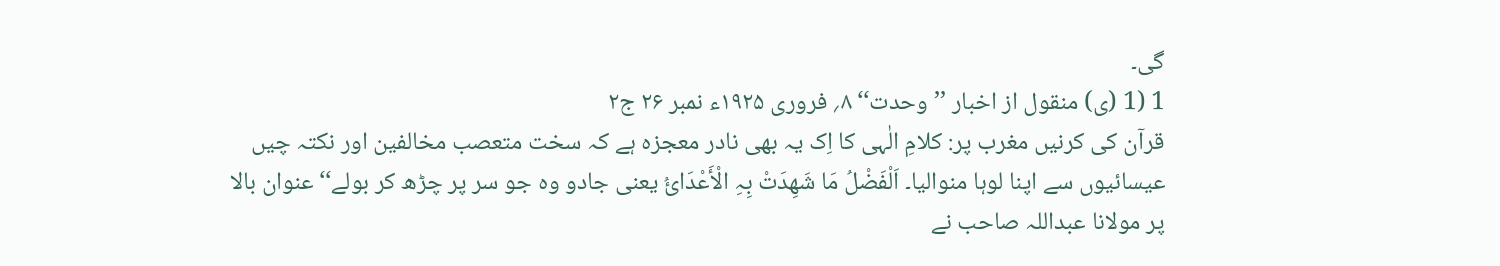گی۔
1 (1 (ی) منقول از اخبار ’’وحدت‘‘ ۸؍ فروری ۱۹۲۵ء نمبر ۲۶ ج۲
قرآن کی کرنیں مغرب پر: کلامِ الٰہی کا اِک یہ بھی نادر معجزہ ہے کہ سخت متعصب مخالفین اور نکتہ چیں عیسائیوں سے اپنا لوہا منوالیا۔ اَلْفَضْلُ مَا شَھِدَتْ بِہِ الْأَعْدَائُ یعنی جادو وہ جو سر پر چڑھ کر بولے‘‘ عنوان بالا پر مولانا عبداللہ صاحب نے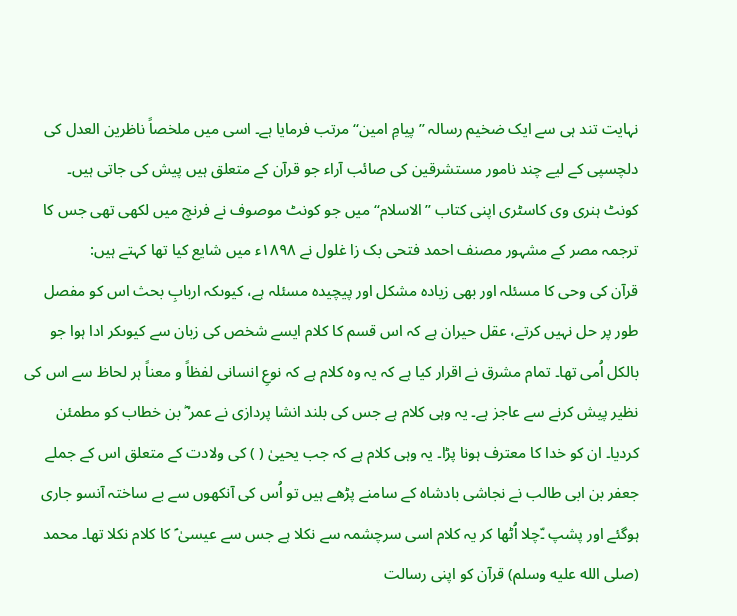نہایت تند ہی سے ایک ضخیم رسالہ ’’پیامِ امین‘‘ مرتب فرمایا ہے۔ اسی میں ملخصاً ناظرین العدل کی دلچسپی کے لیے چند نامور مستشرقین کی صائب آراء جو قرآن کے متعلق ہیں پیش کی جاتی ہیں۔
کونٹ ہنری وی کاسٹری اپنی کتاب ’’الاسلام‘‘ میں جو کونٹ موصوف نے فرنچ میں لکھی تھی جس کا ترجمہ مصر کے مشہور مصنف احمد فتحی بک زا غلول نے ۱۸۹۸ء میں شایع کیا تھا کہتے ہیں:
قرآن کی وحی کا مسئلہ اور بھی زیادہ مشکل اور پیچیدہ مسئلہ ہے، کیوںکہ اربابِ بحث اس کو مفصل طور پر حل نہیں کرتے، عقل حیران ہے کہ اس قسم کا کلام ایسے شخص کی زبان سے کیوںکر ادا ہوا جو بالکل اُمی تھا۔ تمام مشرق نے اقرار کیا ہے کہ یہ وہ کلام ہے کہ نوعِ انسانی لفظاً و معناً ہر لحاظ سے اس کی نظیر پیش کرنے سے عاجز ہے۔ یہ وہی کلام ہے جس کی بلند انشا پردازی نے عمر ؓ بن خطاب کو مطمئن کردیا۔ ان کو خدا کا معترف ہونا پڑا۔ یہ وہی کلام ہے کہ جب یحییٰ ( ) کی ولادت کے متعلق اس کے جملے جعفر بن ابی طالب نے نجاشی بادشاہ کے سامنے پڑھے ہیں تو اُس کی آنکھوں سے بے ساختہ آنسو جاری ہوگئے اور پشپ ۔ّچلا اُٹھا کر یہ کلام اسی سرچشمہ سے نکلا ہے جس سے عیسیٰ ؑ کا کلام نکلا تھا۔ محمد (صلى الله عليه وسلم) قرآن کو اپنی رسالت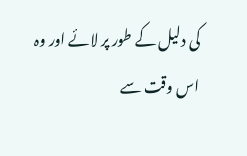کی دلیل کے طور پر لائے اور وہ اس وقت سے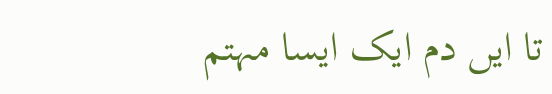تا ایں دم ایک ایسا مہتم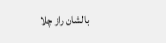بالشان راز چلا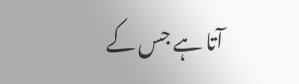آتا ہے جس کے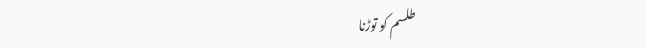طلسم کو توڑنا